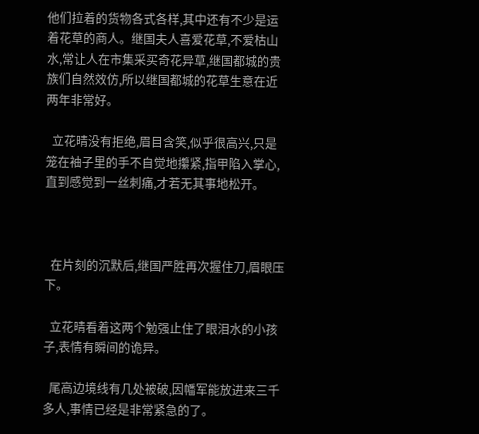他们拉着的货物各式各样,其中还有不少是运着花草的商人。继国夫人喜爱花草,不爱枯山水,常让人在市集采买奇花异草,继国都城的贵族们自然效仿,所以继国都城的花草生意在近两年非常好。

  立花晴没有拒绝,眉目含笑,似乎很高兴,只是笼在袖子里的手不自觉地攥紧,指甲陷入掌心,直到感觉到一丝刺痛,才若无其事地松开。



  在片刻的沉默后,继国严胜再次握住刀,眉眼压下。

  立花晴看着这两个勉强止住了眼泪水的小孩子,表情有瞬间的诡异。

  尾高边境线有几处被破,因幡军能放进来三千多人,事情已经是非常紧急的了。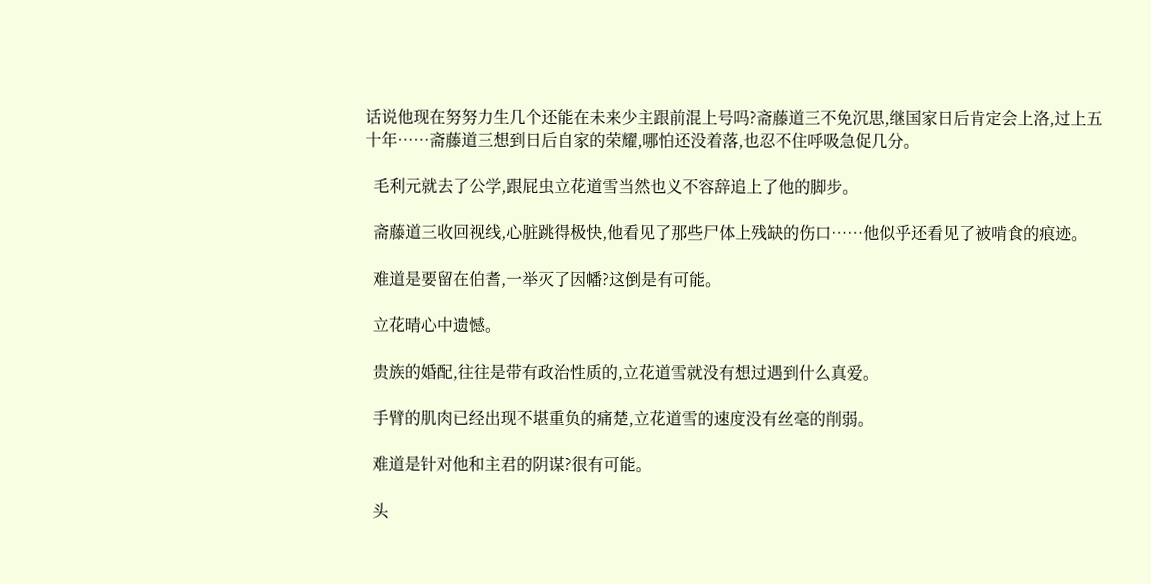话说他现在努努力生几个还能在未来少主跟前混上号吗?斋藤道三不免沉思,继国家日后肯定会上洛,过上五十年……斋藤道三想到日后自家的荣耀,哪怕还没着落,也忍不住呼吸急促几分。

  毛利元就去了公学,跟屁虫立花道雪当然也义不容辞追上了他的脚步。

  斋藤道三收回视线,心脏跳得极快,他看见了那些尸体上残缺的伤口……他似乎还看见了被啃食的痕迹。

  难道是要留在伯耆,一举灭了因幡?这倒是有可能。

  立花晴心中遗憾。

  贵族的婚配,往往是带有政治性质的,立花道雪就没有想过遇到什么真爱。

  手臂的肌肉已经出现不堪重负的痛楚,立花道雪的速度没有丝毫的削弱。

  难道是针对他和主君的阴谋?很有可能。

  头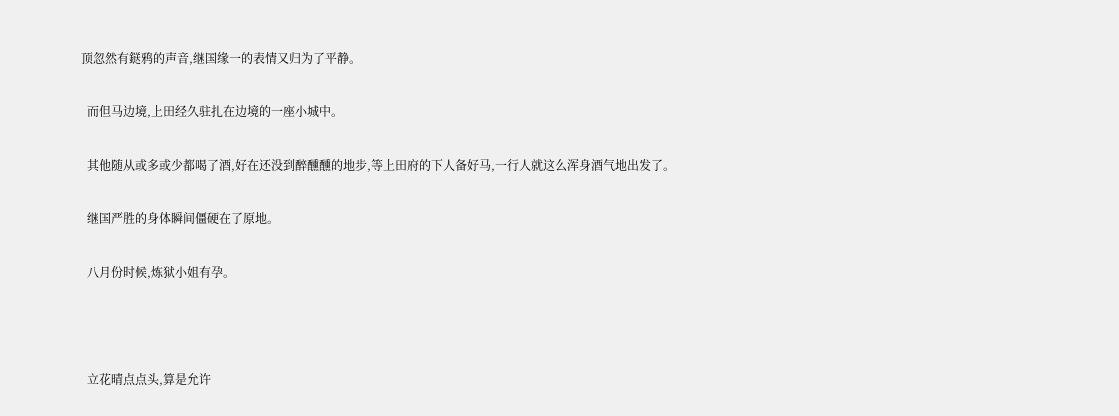顶忽然有鎹鸦的声音,继国缘一的表情又归为了平静。

  而但马边境,上田经久驻扎在边境的一座小城中。

  其他随从或多或少都喝了酒,好在还没到醉醺醺的地步,等上田府的下人备好马,一行人就这么浑身酒气地出发了。

  继国严胜的身体瞬间僵硬在了原地。

  八月份时候,炼狱小姐有孕。



  立花晴点点头,算是允许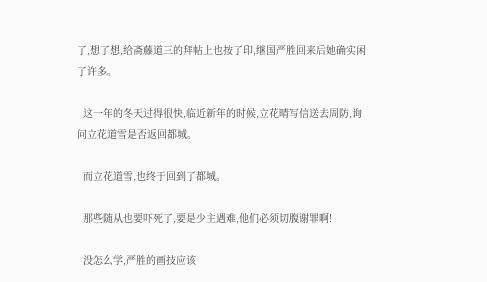了,想了想,给斋藤道三的拜帖上也按了印,继国严胜回来后她确实闲了许多。

  这一年的冬天过得很快,临近新年的时候,立花晴写信送去周防,询问立花道雪是否返回都城。

  而立花道雪,也终于回到了都城。

  那些随从也要吓死了,要是少主遇难,他们必须切腹谢罪啊!

  没怎么学,严胜的画技应该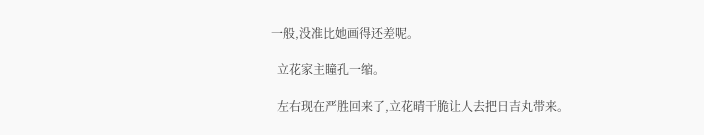一般,没准比她画得还差呢。

  立花家主瞳孔一缩。

  左右现在严胜回来了,立花晴干脆让人去把日吉丸带来。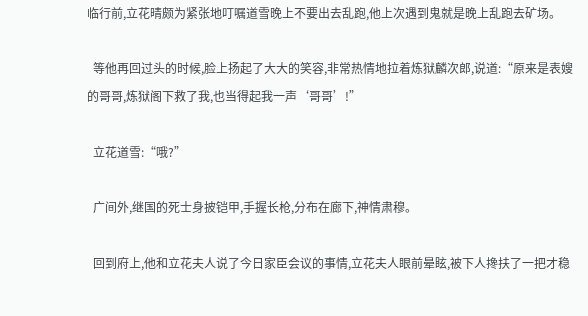临行前,立花晴颇为紧张地叮嘱道雪晚上不要出去乱跑,他上次遇到鬼就是晚上乱跑去矿场。

  等他再回过头的时候,脸上扬起了大大的笑容,非常热情地拉着炼狱麟次郎,说道:“原来是表嫂的哥哥,炼狱阁下救了我,也当得起我一声‘哥哥’!”

  立花道雪:“哦?”

  广间外,继国的死士身披铠甲,手握长枪,分布在廊下,神情肃穆。

  回到府上,他和立花夫人说了今日家臣会议的事情,立花夫人眼前晕眩,被下人搀扶了一把才稳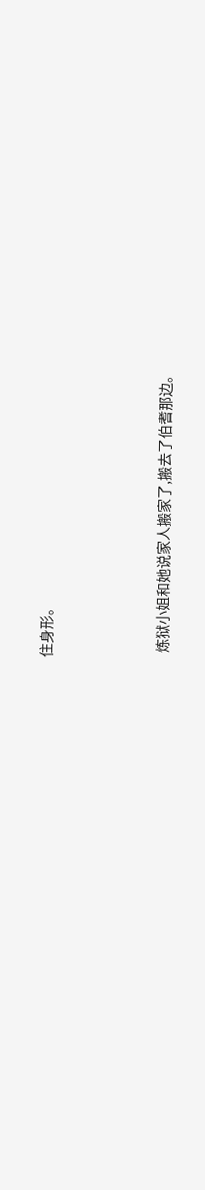住身形。



  炼狱小姐和她说家人搬家了,搬去了伯耆那边。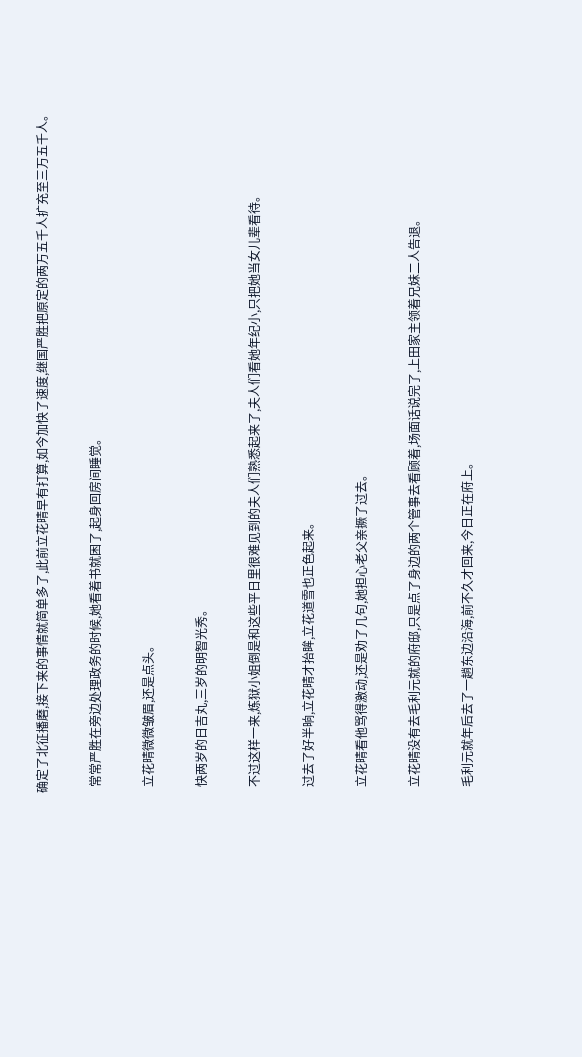确定了北征播磨,接下来的事情就简单多了,此前立花晴早有打算,如今加快了速度,继国严胜把原定的两万五千人扩充至三万五千人。

  常常严胜在旁边处理政务的时候,她看着书就困了,起身回房间睡觉。

  立花晴微微皱眉,还是点头。

  快两岁的日吉丸,三岁的明智光秀。

  不过这样一来,炼狱小姐倒是和这些平日里很难见到的夫人们熟悉起来了,夫人们看她年纪小,只把她当女儿辈看待。

  过去了好半晌,立花晴才抬眸,立花道雪也正色起来。

  立花晴看他骂得激动,还是劝了几句,她担心老父亲撅了过去。

  立花晴没有去毛利元就的府邸,只是点了身边的两个管事去看顾着,场面话说完了,上田家主领着兄妹二人告退。

  毛利元就年后去了一趟东边沿海,前不久才回来,今日正在府上。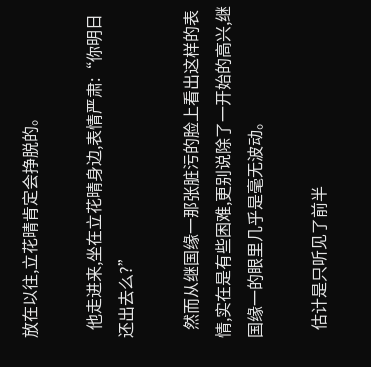放在以往,立花晴肯定会挣脱的。

  他走进来,坐在立花晴身边,表情严肃:“你明日还出去么?”

  然而从继国缘一那张脏污的脸上看出这样的表情,实在是有些困难,更别说除了一开始的高兴,继国缘一的眼里几乎是毫无波动。

  估计是只听见了前半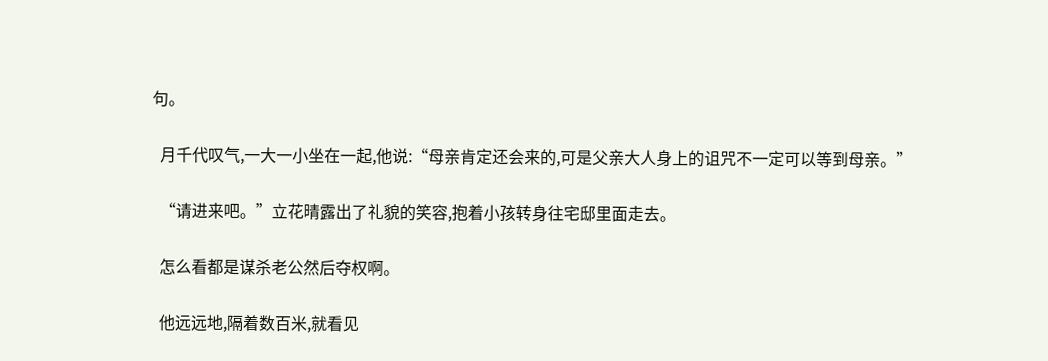句。

  月千代叹气,一大一小坐在一起,他说:“母亲肯定还会来的,可是父亲大人身上的诅咒不一定可以等到母亲。”

  “请进来吧。”立花晴露出了礼貌的笑容,抱着小孩转身往宅邸里面走去。

  怎么看都是谋杀老公然后夺权啊。

  他远远地,隔着数百米,就看见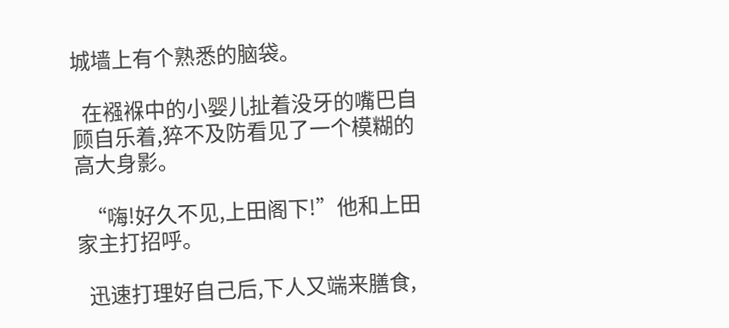城墙上有个熟悉的脑袋。

  在襁褓中的小婴儿扯着没牙的嘴巴自顾自乐着,猝不及防看见了一个模糊的高大身影。

  “嗨!好久不见,上田阁下!”他和上田家主打招呼。

  迅速打理好自己后,下人又端来膳食,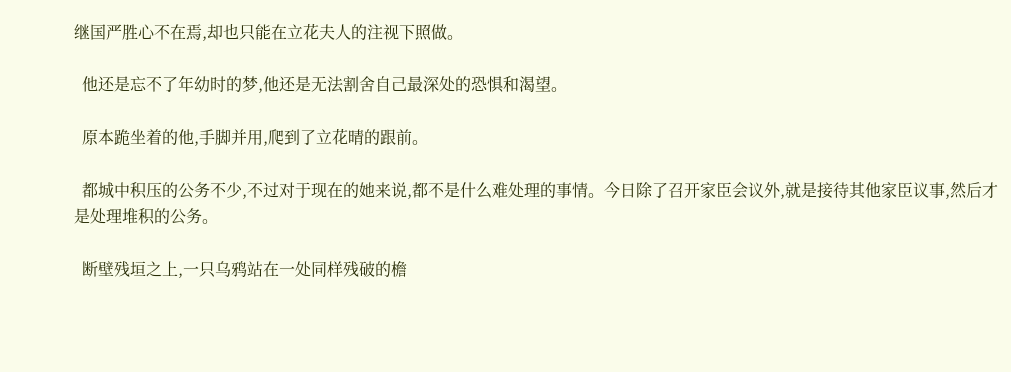继国严胜心不在焉,却也只能在立花夫人的注视下照做。

  他还是忘不了年幼时的梦,他还是无法割舍自己最深处的恐惧和渴望。

  原本跪坐着的他,手脚并用,爬到了立花晴的跟前。

  都城中积压的公务不少,不过对于现在的她来说,都不是什么难处理的事情。今日除了召开家臣会议外,就是接待其他家臣议事,然后才是处理堆积的公务。

  断壁残垣之上,一只乌鸦站在一处同样残破的檐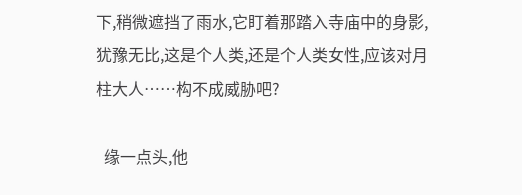下,稍微遮挡了雨水,它盯着那踏入寺庙中的身影,犹豫无比,这是个人类,还是个人类女性,应该对月柱大人……构不成威胁吧?

  缘一点头,他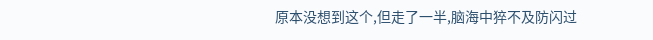原本没想到这个,但走了一半,脑海中猝不及防闪过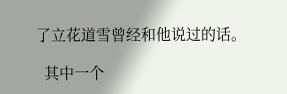了立花道雪曾经和他说过的话。

  其中一个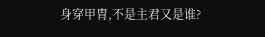身穿甲胄,不是主君又是谁?